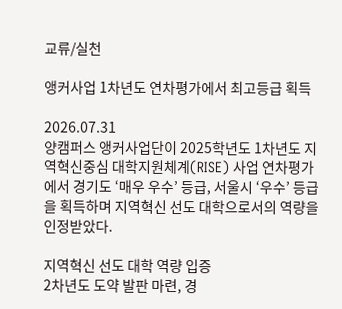교류/실천

앵커사업 1차년도 연차평가에서 최고등급 획득

2026.07.31
양캠퍼스 앵커사업단이 2025학년도 1차년도 지역혁신중심 대학지원체계(RISE) 사업 연차평가에서 경기도 ‘매우 우수’ 등급, 서울시 ‘우수’ 등급을 획득하며 지역혁신 선도 대학으로서의 역량을 인정받았다.

지역혁신 선도 대학 역량 입증
2차년도 도약 발판 마련, 경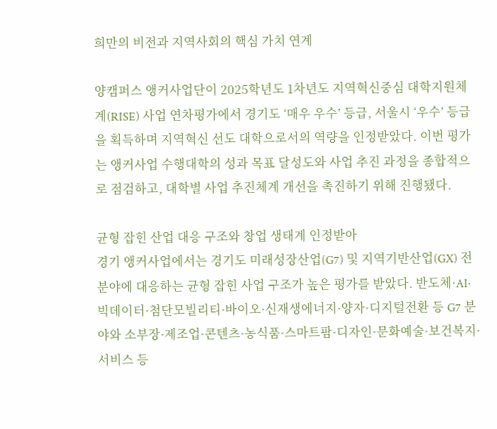희만의 비전과 지역사회의 핵심 가치 연계

양캠퍼스 앵커사업단이 2025학년도 1차년도 지역혁신중심 대학지원체계(RISE) 사업 연차평가에서 경기도 ‘매우 우수’ 등급, 서울시 ‘우수’ 등급을 획득하며 지역혁신 선도 대학으로서의 역량을 인정받았다. 이번 평가는 앵커사업 수행대학의 성과 목표 달성도와 사업 추진 과정을 종합적으로 점검하고, 대학별 사업 추진체계 개선을 촉진하기 위해 진행됐다.

균형 잡힌 산업 대응 구조와 창업 생태계 인정받아
경기 앵커사업에서는 경기도 미래성장산업(G7) 및 지역기반산업(GX) 전 분야에 대응하는 균형 잡힌 사업 구조가 높은 평가를 받았다. 반도체·AI·빅데이터·첨단모빌리티·바이오·신재생에너지·양자·디지털전환 등 G7 분야와 소부장·제조업·콘텐츠·농식품·스마트팜·디자인·문화예술·보건복지·서비스 등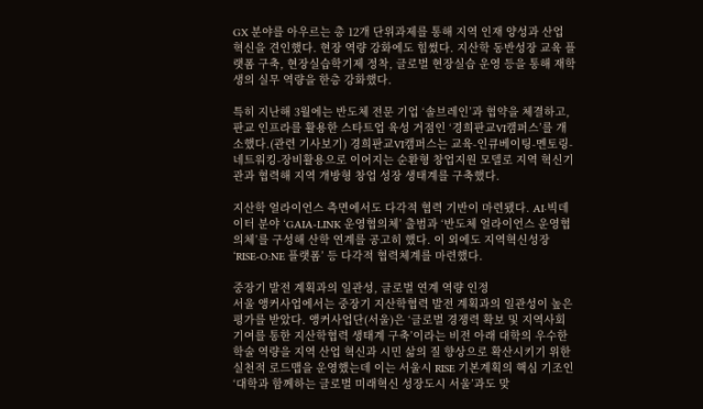GX 분야를 아우르는 총 12개 단위과제를 통해 지역 인재 양성과 산업 혁신을 견인했다. 현장 역량 강화에도 힘썼다. 지산학 동반성장 교육 플랫폼 구축, 현장실습학기제 정착, 글로벌 현장실습 운영 등을 통해 재학생의 실무 역량을 한층 강화했다.

특히 지난해 3월에는 반도체 전문 기업 ‘솔브레인’과 협약을 체결하고, 판교 인프라를 활용한 스타트업 육성 거점인 ‘경희판교VI캠퍼스’를 개소했다.(관련 기사보기) 경희판교VI캠퍼스는 교육-인큐베이팅-멘토링-네트워킹-장비활용으로 이어지는 순환형 창업지원 모델로 지역 혁신기관과 협력해 지역 개방형 창업 성장 생태계를 구축했다.

지산학 얼라이언스 측면에서도 다각적 협력 기반이 마련됐다. AI·빅데이터 분야 ‘GAIA-LINK 운영협의체’ 출범과 ‘반도체 얼라이언스 운영협의체’를 구성해 산학 연계를 공고히 했다. 이 외에도 지역혁신성장 ‘RISE-O:NE 플랫폼’ 등 다각적 협력체계를 마련했다.

중장기 발전 계획과의 일관성, 글로벌 연계 역량 인정
서울 앵커사업에서는 중장기 지산학협력 발전 계획과의 일관성이 높은 평가를 받았다. 앵커사업단(서울)은 ‘글로벌 경쟁력 확보 및 지역사회 기여를 통한 지산학협력 생태계 구축’이라는 비전 아래 대학의 우수한 학술 역량을 지역 산업 혁신과 시민 삶의 질 향상으로 확산시키기 위한 실천적 로드맵을 운영했는데 이는 서울시 RISE 기본계획의 핵심 기조인 ‘대학과 함께하는 글로벌 미래혁신 성장도시 서울’과도 맞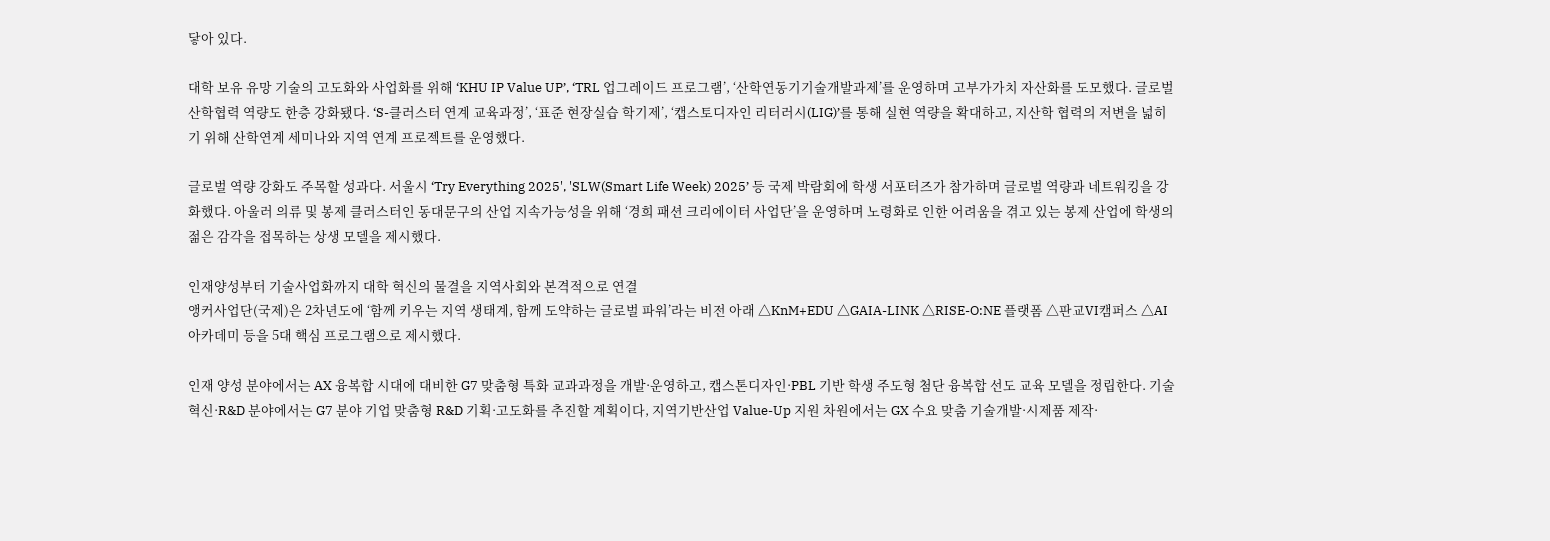닿아 있다.

대학 보유 유망 기술의 고도화와 사업화를 위해 ‘KHU IP Value UP’, ‘TRL 업그레이드 프로그램’, ‘산학연동기기술개발과제’를 운영하며 고부가가치 자산화를 도모했다. 글로벌 산학협력 역량도 한층 강화됐다. ‘S-클러스터 연계 교육과정’, ‘표준 현장실습 학기제’, ‘캡스토디자인 리터러시(LIG)’를 통해 실현 역량을 확대하고, 지산학 협력의 저변을 넓히기 위해 산학연계 세미나와 지역 연계 프로젝트를 운영했다.

글로벌 역량 강화도 주목할 성과다. 서울시 ‘Try Everything 2025', 'SLW(Smart Life Week) 2025’ 등 국제 박람회에 학생 서포터즈가 참가하며 글로벌 역량과 네트워킹을 강화했다. 아울러 의류 및 봉제 클러스터인 동대문구의 산업 지속가능성을 위해 ‘경희 패션 크리에이터 사업단’을 운영하며 노령화로 인한 어려움을 겪고 있는 봉제 산업에 학생의 젊은 감각을 접목하는 상생 모델을 제시했다.

인재양성부터 기술사업화까지 대학 혁신의 물결을 지역사회와 본격적으로 연결
앵커사업단(국제)은 2차년도에 ‘함께 키우는 지역 생태계, 함께 도약하는 글로벌 파워’라는 비전 아래 △KnM+EDU △GAIA-LINK △RISE-O:NE 플랫폼 △판교VI캠퍼스 △AI 아카데미 등을 5대 핵심 프로그램으로 제시했다.

인재 양성 분야에서는 AX 융복합 시대에 대비한 G7 맞춤형 특화 교과과정을 개발·운영하고, 캡스톤디자인·PBL 기반 학생 주도형 첨단 융복합 선도 교육 모델을 정립한다. 기술혁신·R&D 분야에서는 G7 분야 기업 맞춤형 R&D 기획·고도화를 추진할 계획이다, 지역기반산업 Value-Up 지원 차원에서는 GX 수요 맞춤 기술개발·시제품 제작·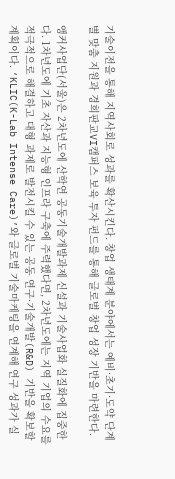기술이전을 통해 지역사회로 성과를 확산시킨다. 창업 생태계 분야에서는 예비·초기·도약 단계별 맞춤 지원과 경희판교VI캠퍼스 보육 투자 펀드를 통해 글로벌 창업 성장 기반을 마련한다.

앵커사업단(서울)은 2차년도에 산학연 공동기술개발과제 신설과 기술사업화 실질화에 집중한다. 1차년도에 기초 자산과 지능형 인프라 구축에 주력했다면, 2차년도에는 지역 기업의 수요를 적극적으로 해결하고 대형 과제로 발전시킬 수 있는 공동 연구·기술개발(R&D) 기반을 확보할 계획이다. ‘KLIC(K-Lab Intense Care)’와 글로벌 기술마케팅을 연계해 연구 성과가 실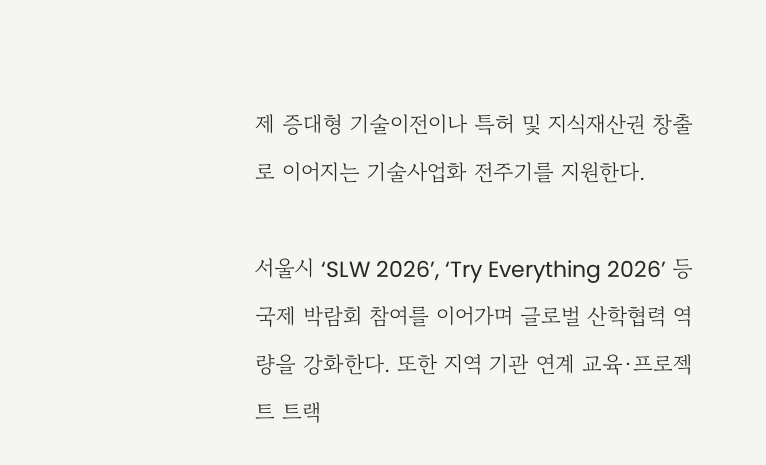제 증대형 기술이전이나 특허 및 지식재산권 창출로 이어지는 기술사업화 전주기를 지원한다.

서울시 ‘SLW 2026’, ‘Try Everything 2026’ 등 국제 박람회 참여를 이어가며 글로벌 산학협력 역량을 강화한다. 또한 지역 기관 연계 교육·프로젝트 트랙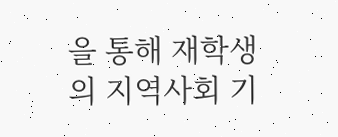을 통해 재학생의 지역사회 기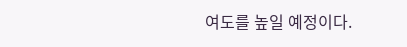여도를 높일 예정이다.